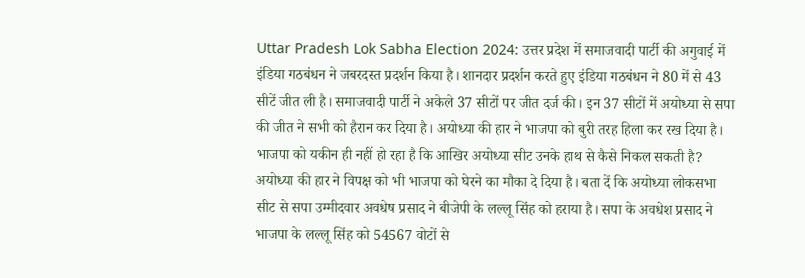Uttar Pradesh Lok Sabha Election 2024: उत्तर प्रदेश में समाजवादी पार्टी की अगुवाई में इंडिया गठबंधन ने जबरदस्त प्रदर्शन किया है। शानदार प्रदर्शन करते हुए इंडिया गठबंधन ने 80 में से 43 सीटें जीत ली है। समाजवादी पार्टी ने अकेले 37 सीटों पर जीत दर्ज की। इन 37 सीटों में अयोध्या से सपा की जीत ने सभी को हैरान कर दिया है। अयोध्या की हार ने भाजपा को बुरी तरह हिला कर रख दिया है। भाजपा को यकीन ही नहीं हो रहा है कि आखिर अयोध्या सीट उनके हाथ से कैसे निकल सकती है? अयोध्या की हार ने विपक्ष को भी भाजपा को घेरने का मौका दे दिया है। बता दें कि अयोध्या लोकसभा सीट से सपा उम्मीदवार अवधेष प्रसाद ने बीजेपी के लल्लू सिंह को हराया है। सपा के अवधेश प्रसाद ने भाजपा के लल्लू सिंह को 54567 वोटों से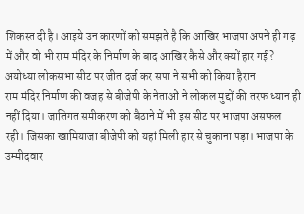शिकस्त दी है। आइये उन कारणों को समझते है कि आखिर भाजपा अपने ही गढ़ में और वो भी राम मंदिर के निर्माण के बाद आखिर कैसे और क्यों हार गई?
अयोध्या लोकसभा सीट पर जीत दर्ज कर सपा ने सभी को किया हैरान
राम मंदिर निर्माण की वजह से बीजेपी के नेताओं ने लोकल मुद्दों की तरफ ध्यान ही नहीं दिया। जातिगत समीकरण को बैठाने में भी इस सीट पर भाजपा असफल रही। जिसका खामियाजा बीजेपी को यहां मिली हार से चुकाना पड़ा। भाजपा के उम्मीदवार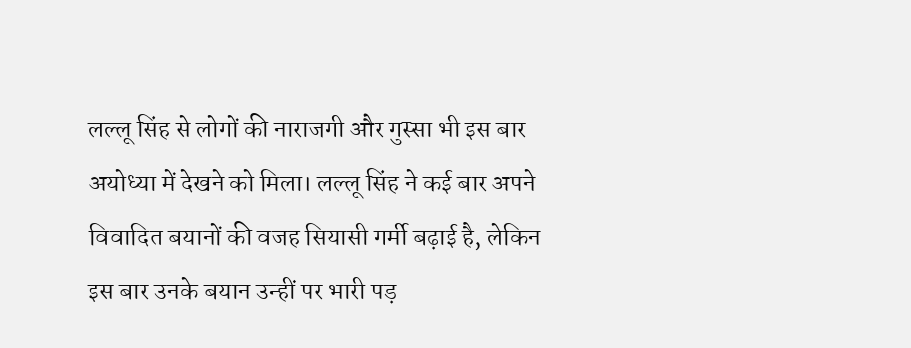लल्लू सिंह से लोगों की नाराजगी और गुस्सा भी इस बार अयोध्या में देखने को मिला। लल्लू सिंह ने कई बार अपने विवादित बयानों की वजह सियासी गर्मी बढ़ाई है, लेकिन इस बार उनके बयान उन्हीं पर भारी पड़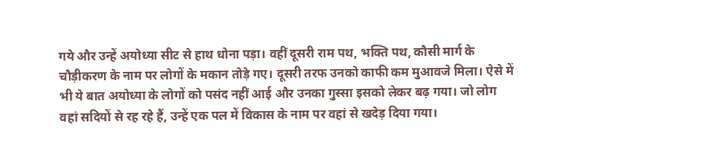गये और उन्हें अयोध्या सीट से हाथ धोना पड़ा। वहीं दूसरी राम पथ, भक्ति पथ, कौसी मार्ग के चौड़ीकरण के नाम पर लोगों के मकान तोड़े गए। दूसरी तरफ उनको काफी कम मुआवजे मिला। ऐसे में भी ये बात अयोध्या के लोगों को पसंद नहीं आई और उनका गुस्सा इसको लेकर बढ़ गया। जो लोग वहां सदियों से रह रहे हैं, उन्हें एक पल में विकास के नाम पर वहां से खदेड़ दिया गया।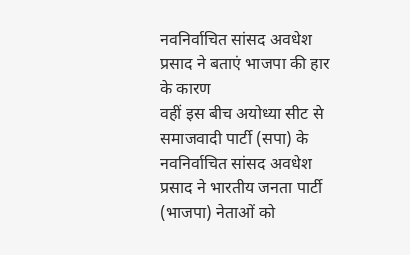नवनिर्वाचित सांसद अवधेश प्रसाद ने बताएं भाजपा की हार के कारण
वहीं इस बीच अयोध्या सीट से समाजवादी पार्टी (सपा) के नवनिर्वाचित सांसद अवधेश प्रसाद ने भारतीय जनता पार्टी (भाजपा) नेताओं को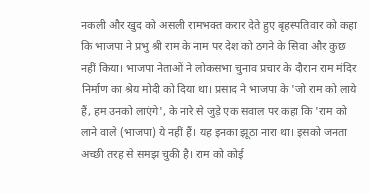नकली और खुद को असली रामभक्त करार देते हुए बृहस्पतिवार को कहा कि भाजपा ने प्रभु श्री राम के नाम पर देश को ठगने के सिवा और कुछ नहीं किया। भाजपा नेताओं ने लोकसभा चुनाव प्रचार के दौरान राम मंदिर निर्माण का श्रेय मोदी को दिया था। प्रसाद ने भाजपा के 'जो राम को लाये हैं, हम उनको लाएंगे', के नारे से जुड़े एक सवाल पर कहा कि 'राम को लाने वाले (भाजपा) ये नहीं हैं। यह इनका झूठा नारा था। इसको जनता अच्छी तरह से समझ चुकी है। राम को कोई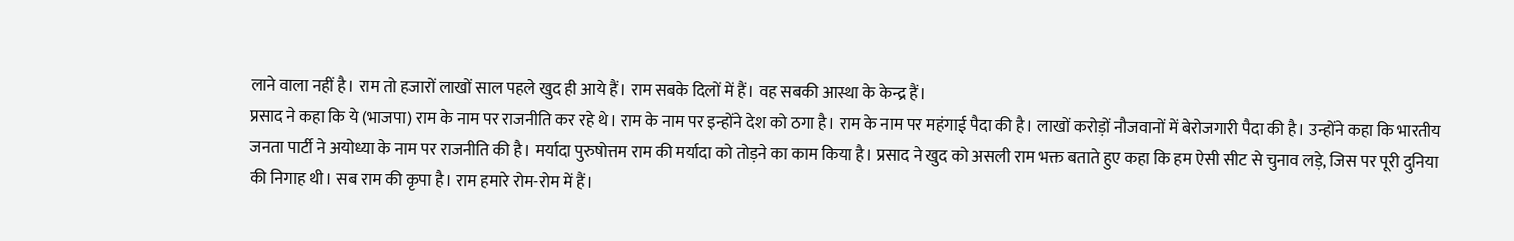लाने वाला नहीं है। राम तो हजारों लाखों साल पहले खुद ही आये हैं। राम सबके दिलों में हैं। वह सबकी आस्था के केन्द्र हैं।
प्रसाद ने कहा कि ये (भाजपा) राम के नाम पर राजनीति कर रहे थे। राम के नाम पर इन्होंने देश को ठगा है। राम के नाम पर महंगाई पैदा की है। लाखों करोड़ों नौजवानों में बेरोजगारी पैदा की है। उन्होंने कहा कि भारतीय जनता पार्टी ने अयोध्या के नाम पर राजनीति की है। मर्यादा पुरुषोत्तम राम की मर्यादा को तोड़ने का काम किया है। प्रसाद ने खुद को असली राम भक्त बताते हुए कहा कि हम ऐसी सीट से चुनाव लड़े, जिस पर पूरी दुनिया की निगाह थी। सब राम की कृपा है। राम हमारे रोम-रोम में हैं।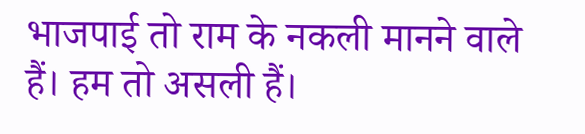भाजपाई तो राम के नकली मानने वाले हैं। हम तो असली हैं।